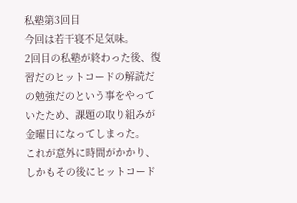私塾第3回目
今回は若干寝不足気味。
2回目の私塾が終わった後、復習だのヒットコードの解読だの勉強だのという事をやっていたため、課題の取り組みが金曜日になってしまった。
これが意外に時間がかかり、しかもその後にヒットコード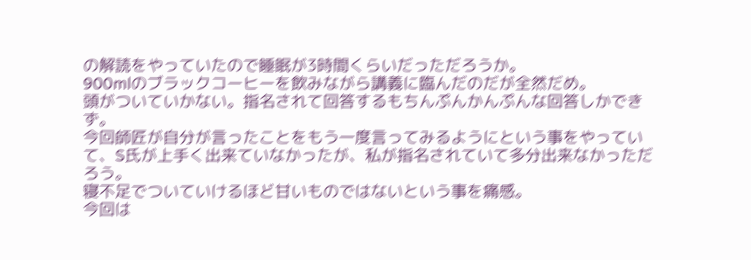の解読をやっていたので睡眠が3時間くらいだっただろうか。
900mlのブラックコーヒーを飲みながら講義に臨んだのだが全然だめ。
頭がついていかない。指名されて回答するもちんぷんかんぷんな回答しかできず。
今回師匠が自分が言ったことをもう一度言ってみるようにという事をやっていて、S氏が上手く出来ていなかったが、私が指名されていて多分出来なかっただろう。
寝不足でついていけるほど甘いものではないという事を痛感。
今回は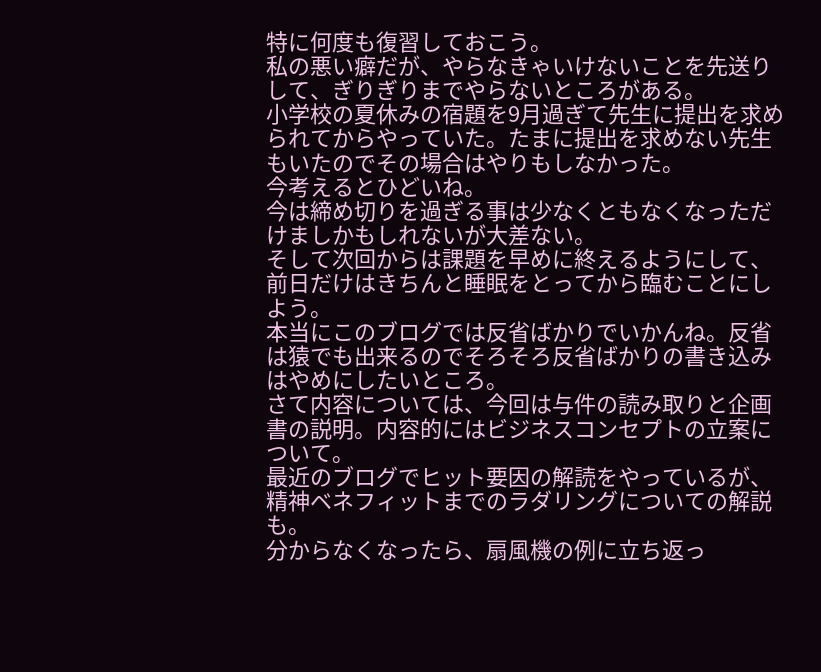特に何度も復習しておこう。
私の悪い癖だが、やらなきゃいけないことを先送りして、ぎりぎりまでやらないところがある。
小学校の夏休みの宿題を9月過ぎて先生に提出を求められてからやっていた。たまに提出を求めない先生もいたのでその場合はやりもしなかった。
今考えるとひどいね。
今は締め切りを過ぎる事は少なくともなくなっただけましかもしれないが大差ない。
そして次回からは課題を早めに終えるようにして、前日だけはきちんと睡眠をとってから臨むことにしよう。
本当にこのブログでは反省ばかりでいかんね。反省は猿でも出来るのでそろそろ反省ばかりの書き込みはやめにしたいところ。
さて内容については、今回は与件の読み取りと企画書の説明。内容的にはビジネスコンセプトの立案について。
最近のブログでヒット要因の解読をやっているが、精神ベネフィットまでのラダリングについての解説も。
分からなくなったら、扇風機の例に立ち返っ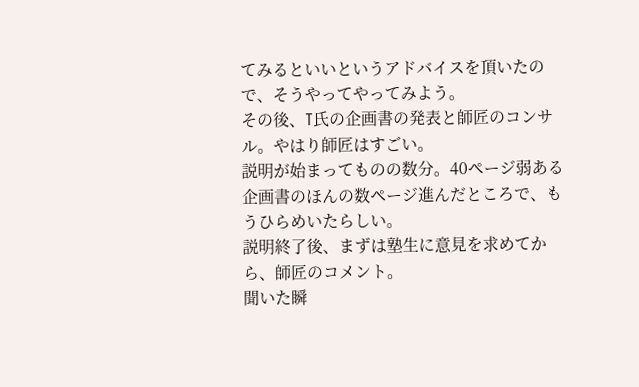てみるといいというアドバイスを頂いたので、そうやってやってみよう。
その後、T氏の企画書の発表と師匠のコンサル。やはり師匠はすごい。
説明が始まってものの数分。40ページ弱ある企画書のほんの数ページ進んだところで、もうひらめいたらしい。
説明終了後、まずは塾生に意見を求めてから、師匠のコメント。
聞いた瞬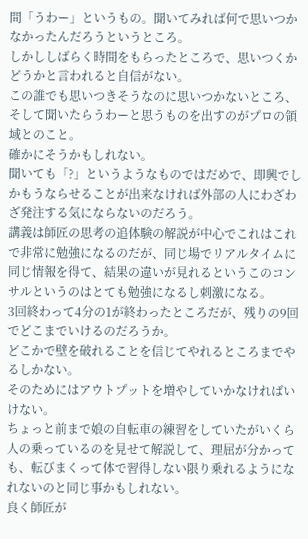間「うわー」というもの。聞いてみれば何で思いつかなかったんだろうというところ。
しかししばらく時間をもらったところで、思いつくかどうかと言われると自信がない。
この誰でも思いつきそうなのに思いつかないところ、そして聞いたらうわーと思うものを出すのがプロの領域とのこと。
確かにそうかもしれない。
聞いても「?」というようなものではだめで、即興でしかもうならせることが出来なければ外部の人にわざわざ発注する気にならないのだろう。
講義は師匠の思考の追体験の解説が中心でこれはこれで非常に勉強になるのだが、同じ場でリアルタイムに同じ情報を得て、結果の違いが見れるというこのコンサルというのはとても勉強になるし刺激になる。
3回終わって4分の1が終わったところだが、残りの9回でどこまでいけるのだろうか。
どこかで壁を破れることを信じてやれるところまでやるしかない。
そのためにはアウトプットを増やしていかなければいけない。
ちょっと前まで娘の自転車の練習をしていたがいくら人の乗っているのを見せて解説して、理屈が分かっても、転びまくって体で習得しない限り乗れるようになれないのと同じ事かもしれない。
良く師匠が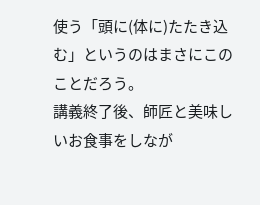使う「頭に(体に)たたき込む」というのはまさにこのことだろう。
講義終了後、師匠と美味しいお食事をしなが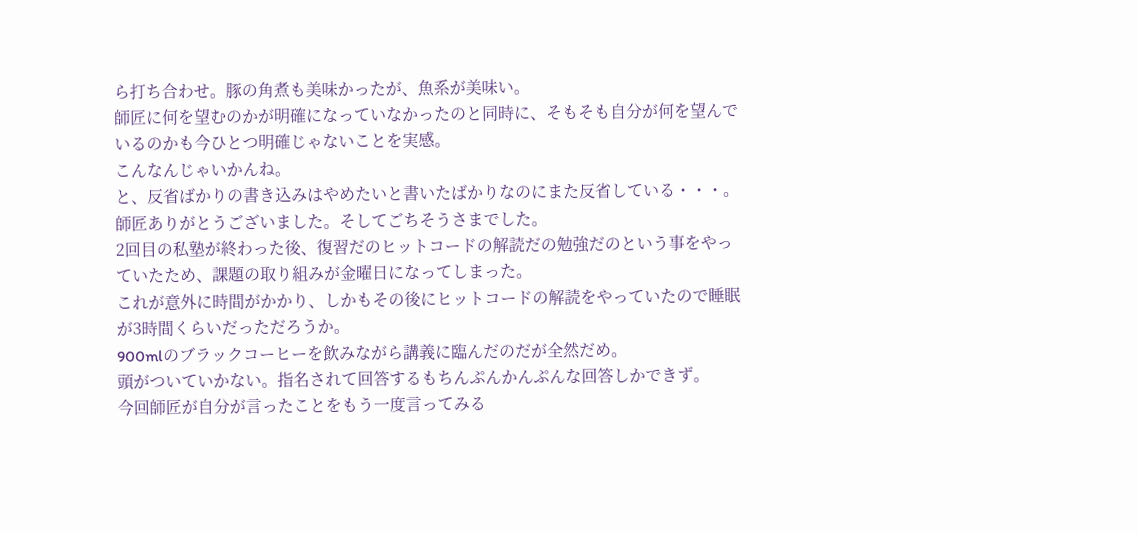ら打ち合わせ。豚の角煮も美味かったが、魚系が美味い。
師匠に何を望むのかが明確になっていなかったのと同時に、そもそも自分が何を望んでいるのかも今ひとつ明確じゃないことを実感。
こんなんじゃいかんね。
と、反省ばかりの書き込みはやめたいと書いたばかりなのにまた反省している・・・。
師匠ありがとうございました。そしてごちそうさまでした。
2回目の私塾が終わった後、復習だのヒットコードの解読だの勉強だのという事をやっていたため、課題の取り組みが金曜日になってしまった。
これが意外に時間がかかり、しかもその後にヒットコードの解読をやっていたので睡眠が3時間くらいだっただろうか。
900mlのブラックコーヒーを飲みながら講義に臨んだのだが全然だめ。
頭がついていかない。指名されて回答するもちんぷんかんぷんな回答しかできず。
今回師匠が自分が言ったことをもう一度言ってみる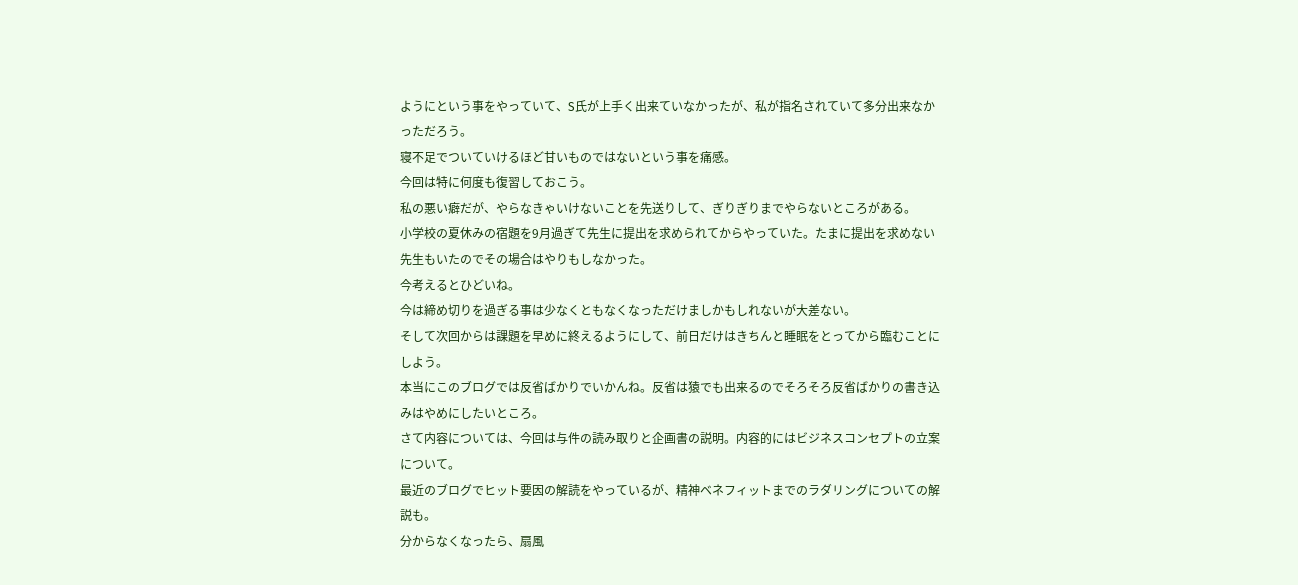ようにという事をやっていて、S氏が上手く出来ていなかったが、私が指名されていて多分出来なかっただろう。
寝不足でついていけるほど甘いものではないという事を痛感。
今回は特に何度も復習しておこう。
私の悪い癖だが、やらなきゃいけないことを先送りして、ぎりぎりまでやらないところがある。
小学校の夏休みの宿題を9月過ぎて先生に提出を求められてからやっていた。たまに提出を求めない先生もいたのでその場合はやりもしなかった。
今考えるとひどいね。
今は締め切りを過ぎる事は少なくともなくなっただけましかもしれないが大差ない。
そして次回からは課題を早めに終えるようにして、前日だけはきちんと睡眠をとってから臨むことにしよう。
本当にこのブログでは反省ばかりでいかんね。反省は猿でも出来るのでそろそろ反省ばかりの書き込みはやめにしたいところ。
さて内容については、今回は与件の読み取りと企画書の説明。内容的にはビジネスコンセプトの立案について。
最近のブログでヒット要因の解読をやっているが、精神ベネフィットまでのラダリングについての解説も。
分からなくなったら、扇風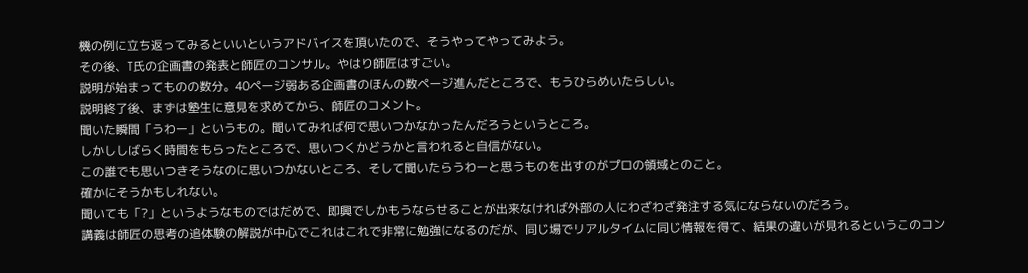機の例に立ち返ってみるといいというアドバイスを頂いたので、そうやってやってみよう。
その後、T氏の企画書の発表と師匠のコンサル。やはり師匠はすごい。
説明が始まってものの数分。40ページ弱ある企画書のほんの数ページ進んだところで、もうひらめいたらしい。
説明終了後、まずは塾生に意見を求めてから、師匠のコメント。
聞いた瞬間「うわー」というもの。聞いてみれば何で思いつかなかったんだろうというところ。
しかししばらく時間をもらったところで、思いつくかどうかと言われると自信がない。
この誰でも思いつきそうなのに思いつかないところ、そして聞いたらうわーと思うものを出すのがプロの領域とのこと。
確かにそうかもしれない。
聞いても「?」というようなものではだめで、即興でしかもうならせることが出来なければ外部の人にわざわざ発注する気にならないのだろう。
講義は師匠の思考の追体験の解説が中心でこれはこれで非常に勉強になるのだが、同じ場でリアルタイムに同じ情報を得て、結果の違いが見れるというこのコン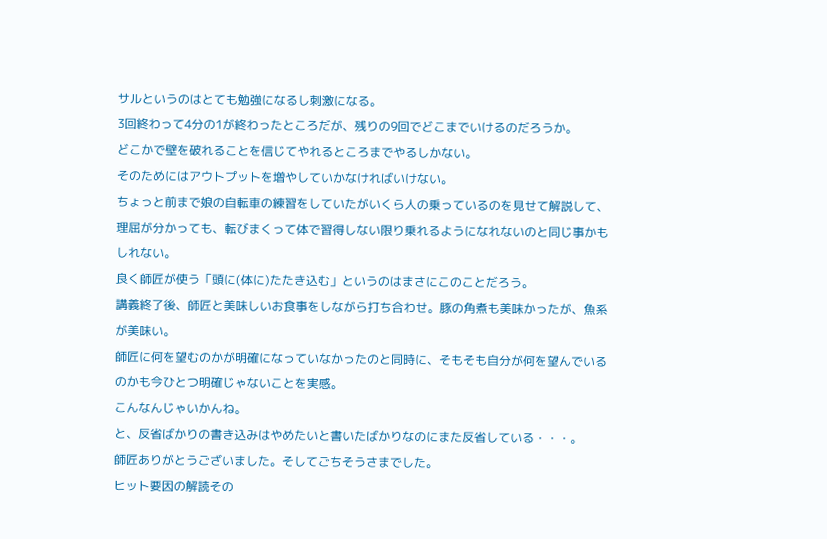サルというのはとても勉強になるし刺激になる。
3回終わって4分の1が終わったところだが、残りの9回でどこまでいけるのだろうか。
どこかで壁を破れることを信じてやれるところまでやるしかない。
そのためにはアウトプットを増やしていかなければいけない。
ちょっと前まで娘の自転車の練習をしていたがいくら人の乗っているのを見せて解説して、理屈が分かっても、転びまくって体で習得しない限り乗れるようになれないのと同じ事かもしれない。
良く師匠が使う「頭に(体に)たたき込む」というのはまさにこのことだろう。
講義終了後、師匠と美味しいお食事をしながら打ち合わせ。豚の角煮も美味かったが、魚系が美味い。
師匠に何を望むのかが明確になっていなかったのと同時に、そもそも自分が何を望んでいるのかも今ひとつ明確じゃないことを実感。
こんなんじゃいかんね。
と、反省ばかりの書き込みはやめたいと書いたばかりなのにまた反省している・・・。
師匠ありがとうございました。そしてごちそうさまでした。
ヒット要因の解読その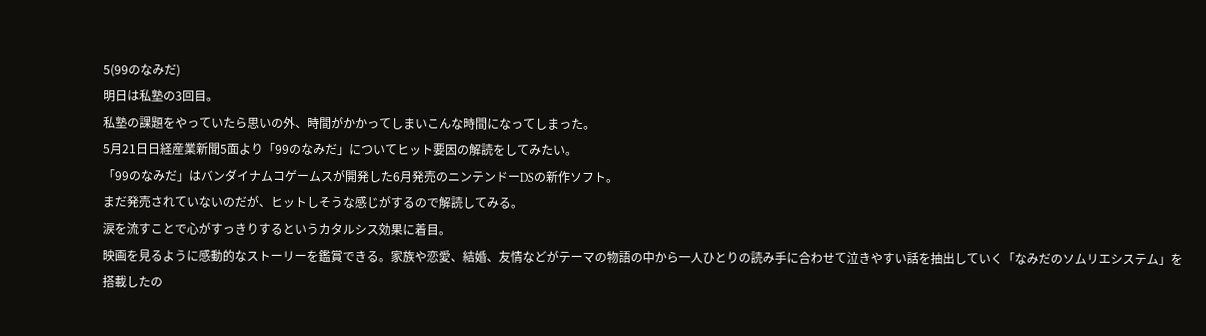5(99のなみだ)
明日は私塾の3回目。
私塾の課題をやっていたら思いの外、時間がかかってしまいこんな時間になってしまった。
5月21日日経産業新聞5面より「99のなみだ」についてヒット要因の解読をしてみたい。
「99のなみだ」はバンダイナムコゲームスが開発した6月発売のニンテンドーDSの新作ソフト。
まだ発売されていないのだが、ヒットしそうな感じがするので解読してみる。
涙を流すことで心がすっきりするというカタルシス効果に着目。
映画を見るように感動的なストーリーを鑑賞できる。家族や恋愛、結婚、友情などがテーマの物語の中から一人ひとりの読み手に合わせて泣きやすい話を抽出していく「なみだのソムリエシステム」を搭載したの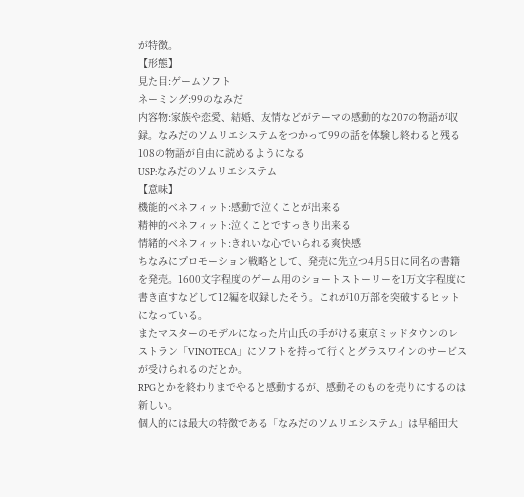が特徴。
【形態】
見た目:ゲームソフト
ネーミング:99のなみだ
内容物:家族や恋愛、結婚、友情などがテーマの感動的な207の物語が収録。なみだのソムリエシステムをつかって99の話を体験し終わると残る108の物語が自由に読めるようになる
USP:なみだのソムリエシステム
【意味】
機能的ベネフィット:感動で泣くことが出来る
精神的ベネフィット:泣くことですっきり出来る
情緒的ベネフィット:きれいな心でいられる爽快感
ちなみにプロモーション戦略として、発売に先立つ4月5日に同名の書籍を発売。1600文字程度のゲーム用のショートストーリーを1万文字程度に書き直すなどして12編を収録したそう。これが10万部を突破するヒットになっている。
またマスターのモデルになった片山氏の手がける東京ミッドタウンのレストラン「VINOTECA」にソフトを持って行くとグラスワインのサービスが受けられるのだとか。
RPGとかを終わりまでやると感動するが、感動そのものを売りにするのは新しい。
個人的には最大の特徴である「なみだのソムリエシステム」は早稲田大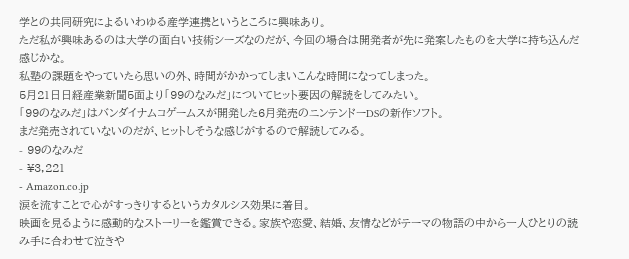学との共同研究によるいわゆる産学連携というところに興味あり。
ただ私が興味あるのは大学の面白い技術シーズなのだが、今回の場合は開発者が先に発案したものを大学に持ち込んだ感じかな。
私塾の課題をやっていたら思いの外、時間がかかってしまいこんな時間になってしまった。
5月21日日経産業新聞5面より「99のなみだ」についてヒット要因の解読をしてみたい。
「99のなみだ」はバンダイナムコゲームスが開発した6月発売のニンテンドーDSの新作ソフト。
まだ発売されていないのだが、ヒットしそうな感じがするので解読してみる。
- 99のなみだ
- ¥3,221
- Amazon.co.jp
涙を流すことで心がすっきりするというカタルシス効果に着目。
映画を見るように感動的なストーリーを鑑賞できる。家族や恋愛、結婚、友情などがテーマの物語の中から一人ひとりの読み手に合わせて泣きや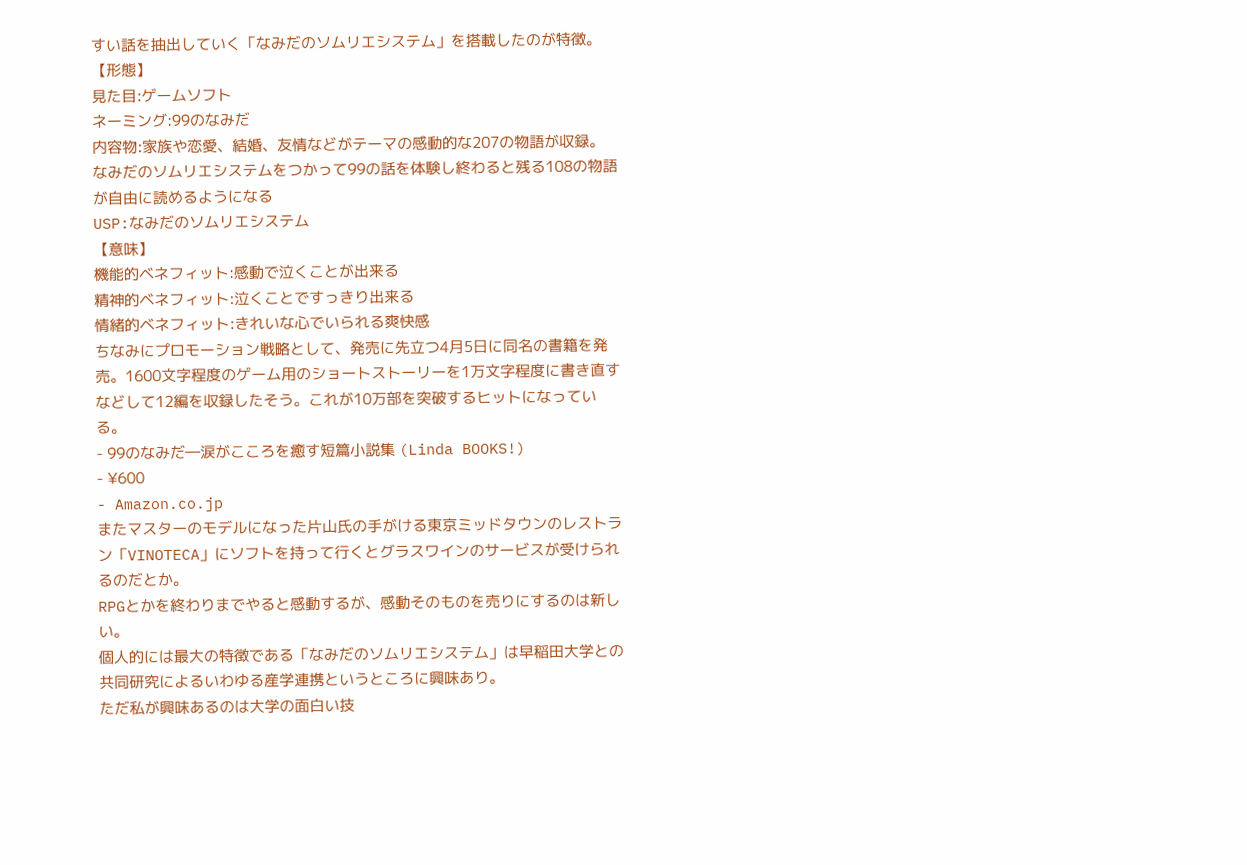すい話を抽出していく「なみだのソムリエシステム」を搭載したのが特徴。
【形態】
見た目:ゲームソフト
ネーミング:99のなみだ
内容物:家族や恋愛、結婚、友情などがテーマの感動的な207の物語が収録。なみだのソムリエシステムをつかって99の話を体験し終わると残る108の物語が自由に読めるようになる
USP:なみだのソムリエシステム
【意味】
機能的ベネフィット:感動で泣くことが出来る
精神的ベネフィット:泣くことですっきり出来る
情緒的ベネフィット:きれいな心でいられる爽快感
ちなみにプロモーション戦略として、発売に先立つ4月5日に同名の書籍を発売。1600文字程度のゲーム用のショートストーリーを1万文字程度に書き直すなどして12編を収録したそう。これが10万部を突破するヒットになっている。
- 99のなみだ―涙がこころを癒す短篇小説集 (Linda BOOKS!)
- ¥600
- Amazon.co.jp
またマスターのモデルになった片山氏の手がける東京ミッドタウンのレストラン「VINOTECA」にソフトを持って行くとグラスワインのサービスが受けられるのだとか。
RPGとかを終わりまでやると感動するが、感動そのものを売りにするのは新しい。
個人的には最大の特徴である「なみだのソムリエシステム」は早稲田大学との共同研究によるいわゆる産学連携というところに興味あり。
ただ私が興味あるのは大学の面白い技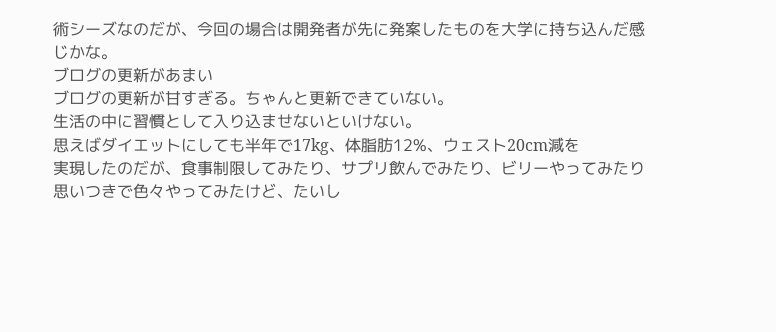術シーズなのだが、今回の場合は開発者が先に発案したものを大学に持ち込んだ感じかな。
ブログの更新があまい
ブログの更新が甘すぎる。ちゃんと更新できていない。
生活の中に習慣として入り込ませないといけない。
思えばダイエットにしても半年で17kg、体脂肪12%、ウェスト20cm減を
実現したのだが、食事制限してみたり、サプリ飲んでみたり、ビリーやってみたり
思いつきで色々やってみたけど、たいし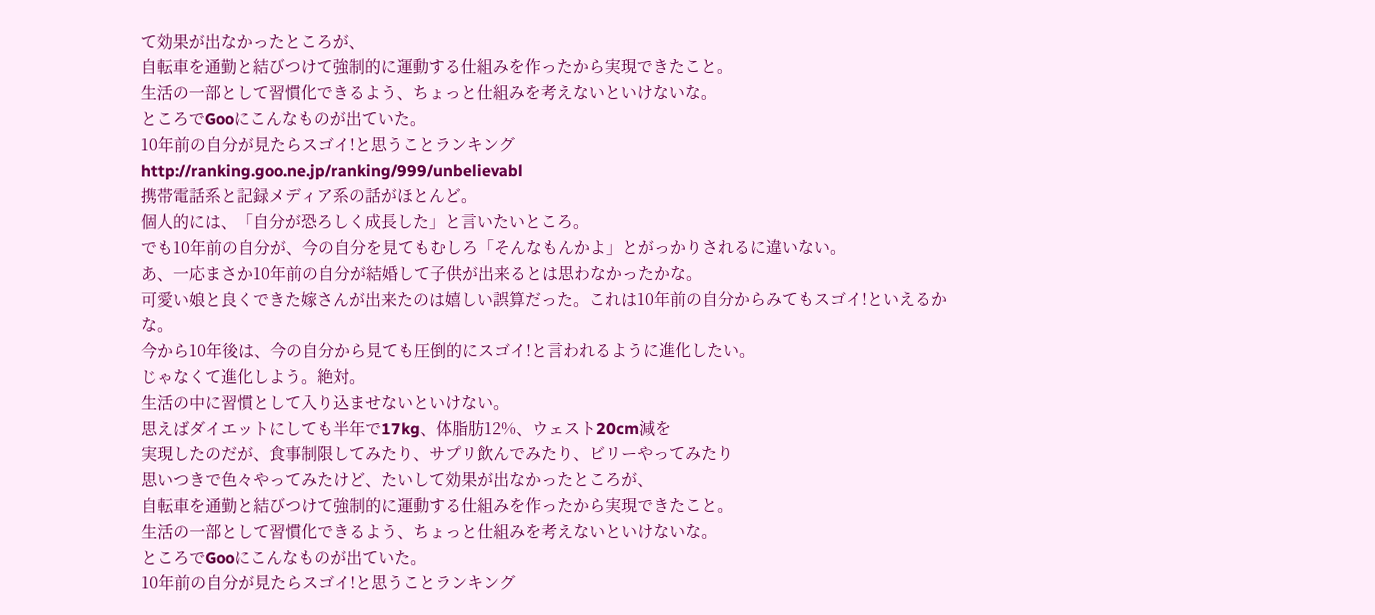て効果が出なかったところが、
自転車を通勤と結びつけて強制的に運動する仕組みを作ったから実現できたこと。
生活の一部として習慣化できるよう、ちょっと仕組みを考えないといけないな。
ところでGooにこんなものが出ていた。
10年前の自分が見たらスゴイ!と思うことランキング
http://ranking.goo.ne.jp/ranking/999/unbelievabl
携帯電話系と記録メディア系の話がほとんど。
個人的には、「自分が恐ろしく成長した」と言いたいところ。
でも10年前の自分が、今の自分を見てもむしろ「そんなもんかよ」とがっかりされるに違いない。
あ、一応まさか10年前の自分が結婚して子供が出来るとは思わなかったかな。
可愛い娘と良くできた嫁さんが出来たのは嬉しい誤算だった。これは10年前の自分からみてもスゴイ!といえるかな。
今から10年後は、今の自分から見ても圧倒的にスゴイ!と言われるように進化したい。
じゃなくて進化しよう。絶対。
生活の中に習慣として入り込ませないといけない。
思えばダイエットにしても半年で17kg、体脂肪12%、ウェスト20cm減を
実現したのだが、食事制限してみたり、サプリ飲んでみたり、ビリーやってみたり
思いつきで色々やってみたけど、たいして効果が出なかったところが、
自転車を通勤と結びつけて強制的に運動する仕組みを作ったから実現できたこと。
生活の一部として習慣化できるよう、ちょっと仕組みを考えないといけないな。
ところでGooにこんなものが出ていた。
10年前の自分が見たらスゴイ!と思うことランキング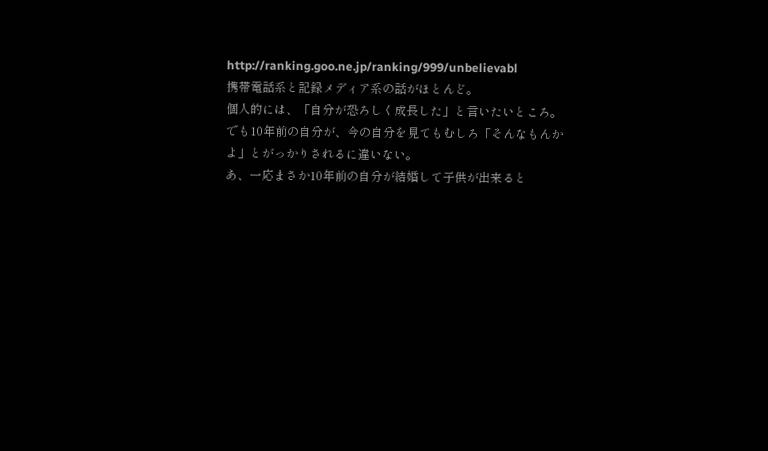http://ranking.goo.ne.jp/ranking/999/unbelievabl
携帯電話系と記録メディア系の話がほとんど。
個人的には、「自分が恐ろしく成長した」と言いたいところ。
でも10年前の自分が、今の自分を見てもむしろ「そんなもんかよ」とがっかりされるに違いない。
あ、一応まさか10年前の自分が結婚して子供が出来ると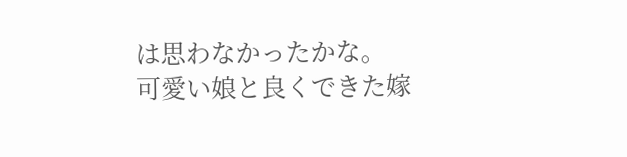は思わなかったかな。
可愛い娘と良くできた嫁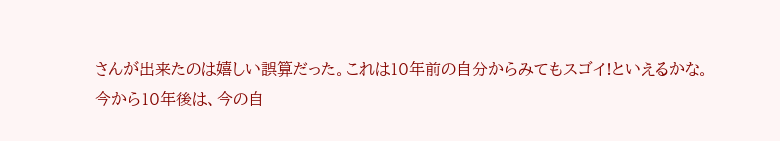さんが出来たのは嬉しい誤算だった。これは10年前の自分からみてもスゴイ!といえるかな。
今から10年後は、今の自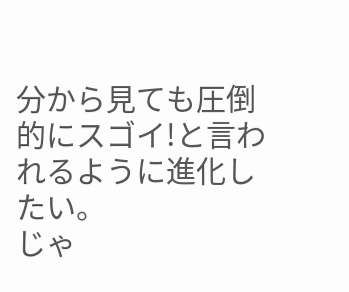分から見ても圧倒的にスゴイ!と言われるように進化したい。
じゃ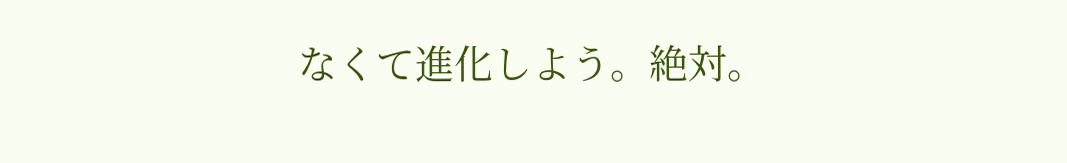なくて進化しよう。絶対。